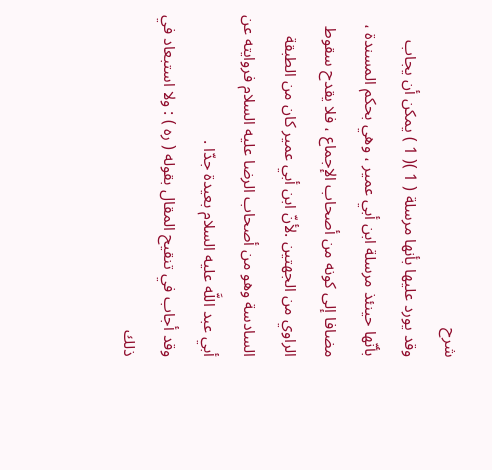شرح
وقد يورد عليها بأنها مرسلة ( 1 )( 1 ) يمكن أن يجاب بأنّها حينئذ مرسلة ابن أبي عمير ، وهي بحكم المسندة ، مضافا إلى كونه من أصحاب الإجماع ، فلا يقدح سقوط الراوي من الجهتين .لأنّ ابن أبي عمير كان من الطبقة السادسة وهو من أصحاب الرضا عليه السلام فروايته عن أبي عبد اللَّه عليه السلام بعيدة جدّا .
وقد أجاب في تنقيح المقال بقوله ( ره ) : ولا استبعاد في ذلك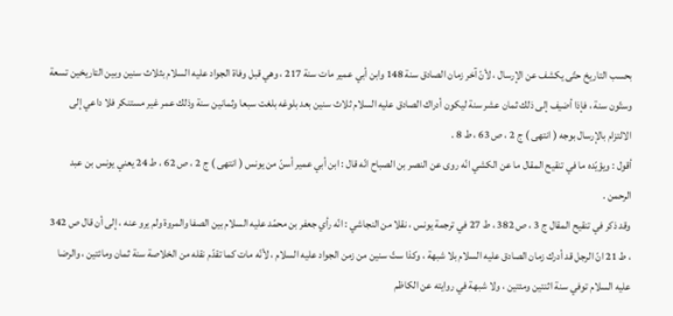بحسب التاريخ حتّى يكشف عن الإرسال ، لأنّ آخر زمان الصادق سنة 148 وابن أبي عمير مات سنة 217 ، وهي قبل وفاة الجواد عليه السلام بثلاث سنين وبين التاريخين تسعة وستّون سنة ، فإذا أضيف إلى ذلك ثمان عشر سنة ليكون أدراك الصادق عليه السلام ثلاث سنين بعد بلوغه بلغت سبعا وثمانين سنة وذلك عمر غير مستنكر فلا داعي إلى الالتزام بالإرسال بوجه ( انتهى ) ج 2 ، ص 63 ، ط 8 .
أقول : ويؤيّده ما في تنقيح المقال ما عن الكشي انّه روى عن النصر بن الصباح انّه قال : ابن أبي عمير أسنّ من يونس ( انتهى ) ج 2 ، ص 62 ، ط 24 يعني يونس بن عبد الرحمن .
وقد ذكر في تنقيح المقال ج 3 ، ص 382 ، ط 27 في ترجمة يونس ، نقلا من النجاشي : انّه رأي جعفر بن محمّد عليه السلام بين الصفا والمروة ولم يرو عنه ، إلى أن قال ص 342 ، ط 21 انّ الرجل قد أدرك زمان الصادق عليه السلام بلا شبهة ، وكذا ستّ سنين من زمن الجواد عليه السلام ، لأنّه مات كما تقدّم نقله من الخلاصة سنة ثمان ومائتين ، والرضا عليه السلام توفي سنة اثنتين ومئتين ، ولا شبهة في روايته عن الكاظم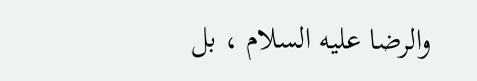والرضا عليه السلام ، بل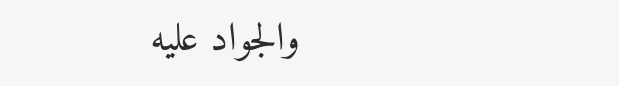والجواد عليه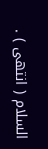السلام ( انتهى ) .